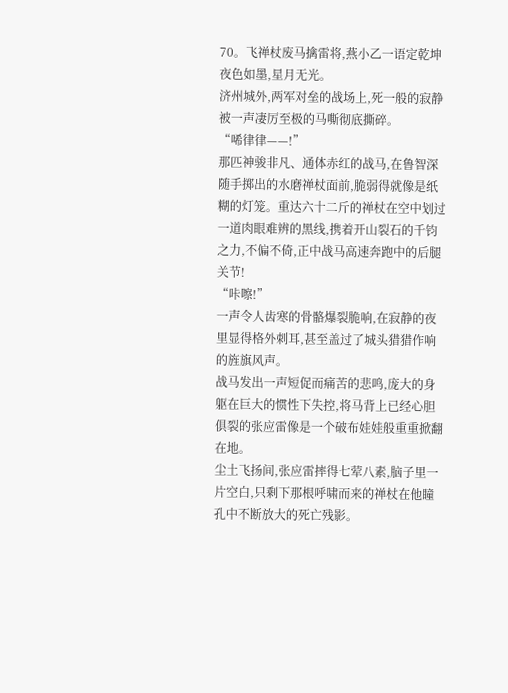70。飞禅杖废马擒雷将,燕小乙一语定乾坤
夜色如墨,星月无光。
济州城外,两军对垒的战场上,死一般的寂静被一声凄厉至极的马嘶彻底撕碎。
“唏律律——!”
那匹神骏非凡、通体赤红的战马,在鲁智深随手掷出的水磨禅杖面前,脆弱得就像是纸糊的灯笼。重达六十二斤的禅杖在空中划过一道肉眼难辨的黑线,携着开山裂石的千钧之力,不偏不倚,正中战马高速奔跑中的后腿关节!
“咔嚓!”
一声令人齿寒的骨骼爆裂脆响,在寂静的夜里显得格外刺耳,甚至盖过了城头猎猎作响的旌旗风声。
战马发出一声短促而痛苦的悲鸣,庞大的身躯在巨大的惯性下失控,将马背上已经心胆俱裂的张应雷像是一个破布娃娃般重重掀翻在地。
尘土飞扬间,张应雷摔得七荤八素,脑子里一片空白,只剩下那根呼啸而来的禅杖在他瞳孔中不断放大的死亡残影。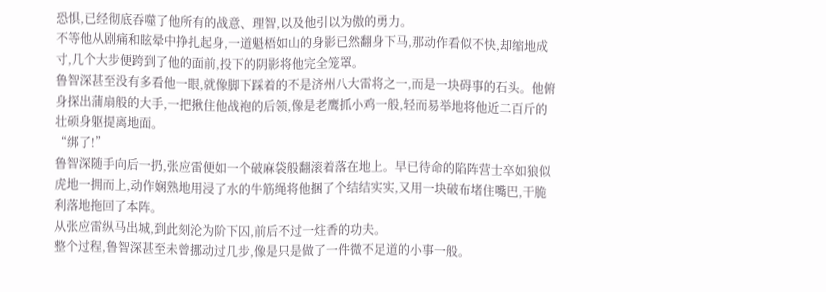恐惧,已经彻底吞噬了他所有的战意、理智,以及他引以为傲的勇力。
不等他从剧痛和眩晕中挣扎起身,一道魁梧如山的身影已然翻身下马,那动作看似不快,却缩地成寸,几个大步便跨到了他的面前,投下的阴影将他完全笼罩。
鲁智深甚至没有多看他一眼,就像脚下踩着的不是济州八大雷将之一,而是一块碍事的石头。他俯身探出蒲扇般的大手,一把揪住他战袍的后领,像是老鹰抓小鸡一般,轻而易举地将他近二百斤的壮硕身躯提离地面。
“绑了!”
鲁智深随手向后一扔,张应雷便如一个破麻袋般翻滚着落在地上。早已待命的陷阵营士卒如狼似虎地一拥而上,动作娴熟地用浸了水的牛筋绳将他捆了个结结实实,又用一块破布堵住嘴巴,干脆利落地拖回了本阵。
从张应雷纵马出城,到此刻沦为阶下囚,前后不过一炷香的功夫。
整个过程,鲁智深甚至未曾挪动过几步,像是只是做了一件微不足道的小事一般。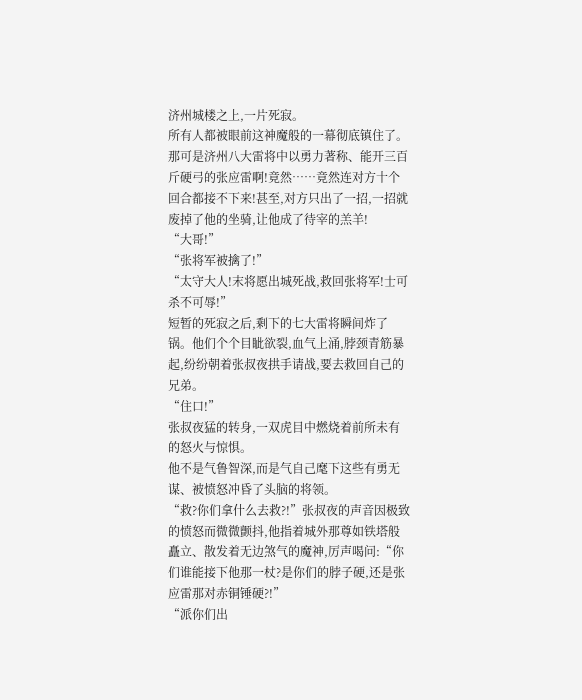济州城楼之上,一片死寂。
所有人都被眼前这神魔般的一幕彻底镇住了。那可是济州八大雷将中以勇力著称、能开三百斤硬弓的张应雷啊!竟然……竟然连对方十个回合都接不下来!甚至,对方只出了一招,一招就废掉了他的坐骑,让他成了待宰的羔羊!
“大哥!”
“张将军被擒了!”
“太守大人!末将愿出城死战,救回张将军!士可杀不可辱!”
短暂的死寂之后,剩下的七大雷将瞬间炸了锅。他们个个目眦欲裂,血气上涌,脖颈青筋暴起,纷纷朝着张叔夜拱手请战,要去救回自己的兄弟。
“住口!”
张叔夜猛的转身,一双虎目中燃烧着前所未有的怒火与惊惧。
他不是气鲁智深,而是气自己麾下这些有勇无谋、被愤怒冲昏了头脑的将领。
“救?你们拿什么去救?!”张叔夜的声音因极致的愤怒而微微颤抖,他指着城外那尊如铁塔般矗立、散发着无边煞气的魔神,厉声喝问:“你们谁能接下他那一杖?是你们的脖子硬,还是张应雷那对赤铜锤硬?!”
“派你们出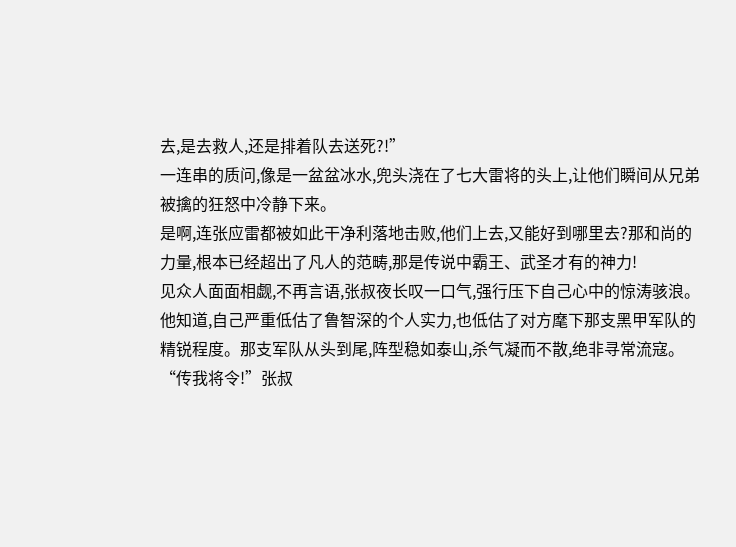去,是去救人,还是排着队去送死?!”
一连串的质问,像是一盆盆冰水,兜头浇在了七大雷将的头上,让他们瞬间从兄弟被擒的狂怒中冷静下来。
是啊,连张应雷都被如此干净利落地击败,他们上去,又能好到哪里去?那和尚的力量,根本已经超出了凡人的范畴,那是传说中霸王、武圣才有的神力!
见众人面面相觑,不再言语,张叔夜长叹一口气,强行压下自己心中的惊涛骇浪。他知道,自己严重低估了鲁智深的个人实力,也低估了对方麾下那支黑甲军队的精锐程度。那支军队从头到尾,阵型稳如泰山,杀气凝而不散,绝非寻常流寇。
“传我将令!”张叔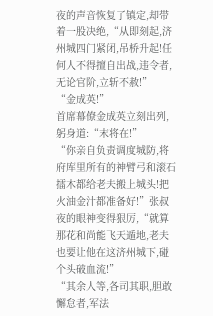夜的声音恢复了镇定,却带着一股决绝,“从即刻起,济州城四门紧闭,吊桥升起!任何人不得擅自出战,违令者,无论官阶,立斩不赦!”
“金成英!”
首席幕僚金成英立刻出列,躬身道:“末将在!”
“你亲自负责调度城防,将府库里所有的神臂弓和滚石擂木都给老夫搬上城头!把火油金汁都准备好!”张叔夜的眼神变得狠厉,“就算那花和尚能飞天遁地,老夫也要让他在这济州城下,碰个头破血流!”
“其余人等,各司其职,胆敢懈怠者,军法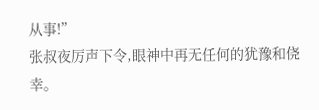从事!”
张叔夜厉声下令,眼神中再无任何的犹豫和侥幸。